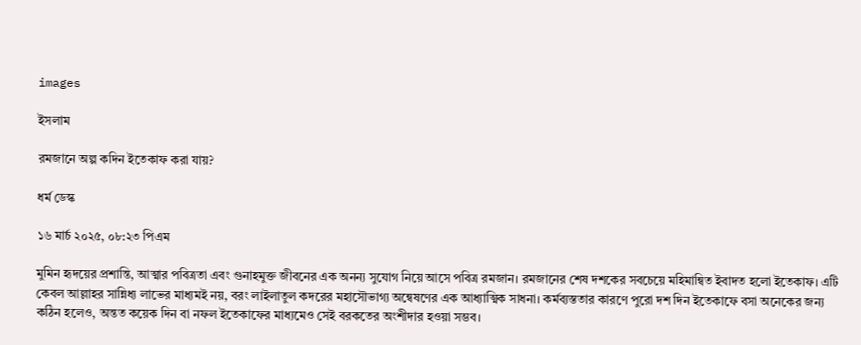images

ইসলাম

রমজানে অল্প কদিন ইতেকাফ করা যায়?

ধর্ম ডেস্ক

১৬ মার্চ ২০২৫, ০৮:২৩ পিএম

মুমিন হৃদয়ের প্রশান্তি, আত্মার পবিত্রতা এবং গুনাহমুক্ত জীবনের এক অনন্য সুযোগ নিয়ে আসে পবিত্র রমজান। রমজানের শেষ দশকের সবচেয়ে মহিমান্বিত ইবাদত হলো ইতেকাফ। এটি কেবল আল্লাহর সান্নিধ্য লাভের মাধ্যমই নয়, বরং লাইলাতুল কদরের মহাসৌভাগ্য অন্বেষণের এক আধ্যাত্মিক সাধনা। কর্মব্যস্ততার কারণে পুরো দশ দিন ইতেকাফে বসা অনেকের জন্য কঠিন হলেও, অন্তত কয়েক দিন বা নফল ইতেকাফের মাধ্যমেও সেই বরকতের অংশীদার হওয়া সম্ভব।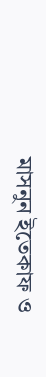মাসনুন ইতেকাফ ও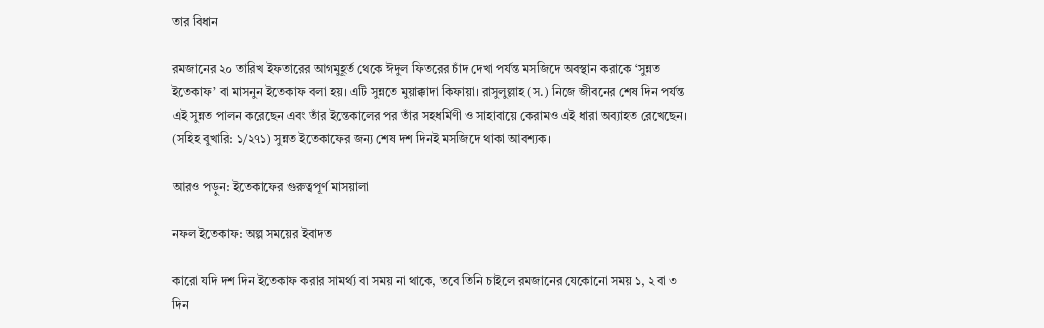তার বিধান

রমজানের ২০ তারিখ ইফতারের আগমুহূর্ত থেকে ঈদুল ফিতরের চাঁদ দেখা পর্যন্ত মসজিদে অবস্থান করাকে ‘সুন্নত ইতেকাফ’ বা মাসনুন ইতেকাফ বলা হয়। এটি সুন্নতে মুয়াক্কাদা কিফায়া। রাসুলুল্লাহ (স.) নিজে জীবনের শেষ দিন পর্যন্ত এই সুন্নত পালন করেছেন এবং তাঁর ইন্তেকালের পর তাঁর সহধর্মিণী ও সাহাবায়ে কেরামও এই ধারা অব্যাহত রেখেছেন। (সহিহ বুখারি: ১/২৭১) সুন্নত ইতেকাফের জন্য শেষ দশ দিনই মসজিদে থাকা আবশ্যক।

আরও পড়ুন: ইতেকাফের গুরুত্বপূর্ণ মাসয়ালা

নফল ইতেকাফ: অল্প সময়ের ইবাদত

কারো যদি দশ দিন ইতেকাফ করার সামর্থ্য বা সময় না থাকে, তবে তিনি চাইলে রমজানের যেকোনো সময় ১, ২ বা ৩ দিন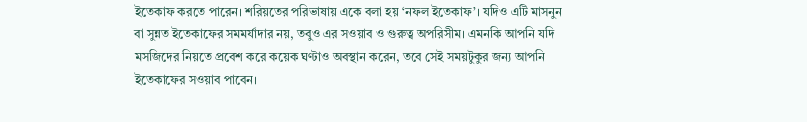ইতেকাফ করতে পারেন। শরিয়তের পরিভাষায় একে বলা হয় ‘নফল ইতেকাফ’। যদিও এটি মাসনুন বা সুন্নত ইতেকাফের সমমর্যাদার নয়, তবুও এর সওয়াব ও গুরুত্ব অপরিসীম। এমনকি আপনি যদি মসজিদের নিয়তে প্রবেশ করে কয়েক ঘণ্টাও অবস্থান করেন, তবে সেই সময়টুকুর জন্য আপনি ইতেকাফের সওয়াব পাবেন।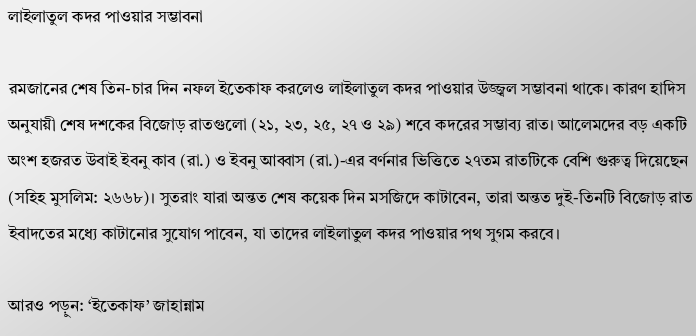লাইলাতুল কদর পাওয়ার সম্ভাবনা

রমজানের শেষ তিন-চার দিন নফল ইতেকাফ করলেও লাইলাতুল কদর পাওয়ার উজ্জ্বল সম্ভাবনা থাকে। কারণ হাদিস অনুযায়ী শেষ দশকের বিজোড় রাতগুলো (২১, ২৩, ২৫, ২৭ ও ২৯) শবে কদরের সম্ভাব্য রাত। আলেমদের বড় একটি অংশ হজরত উবাই ইবনু কাব (রা.) ও ইবনু আব্বাস (রা.)-এর বর্ণনার ভিত্তিতে ২৭তম রাতটিকে বেশি গুরুত্ব দিয়েছেন (সহিহ মুসলিম: ২৬৬৮)। সুতরাং যারা অন্তত শেষ কয়েক দিন মসজিদে কাটাবেন, তারা অন্তত দুই-তিনটি বিজোড় রাত ইবাদতের মধ্যে কাটানোর সুযোগ পাবেন, যা তাদের লাইলাতুল কদর পাওয়ার পথ সুগম করবে।

আরও পড়ুন: ‘ইতেকাফ’ জাহান্নাম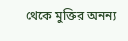থেকে মুক্তির অনন্য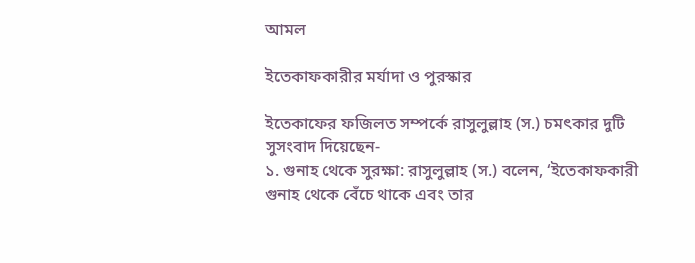আমল

ইতেকাফকারীর মর্যাদা ও পুরস্কার

ইতেকাফের ফজিলত সম্পর্কে রাসুলুল্লাহ (স.) চমৎকার দুটি সুসংবাদ দিয়েছেন-
১. গুনাহ থেকে সুরক্ষা: রাসুলুল্লাহ (স.) বলেন, ‘ইতেকাফকারী গুনাহ থেকে বেঁচে থাকে এবং তার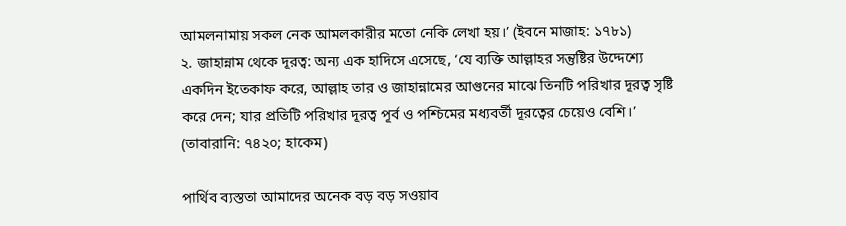আমলনামায় সকল নেক আমলকারীর মতো নেকি লেখা হয়।’ (ইবনে মাজাহ: ১৭৮১)
২. জাহান্নাম থেকে দূরত্ব: অন্য এক হাদিসে এসেছে, ‘যে ব্যক্তি আল্লাহর সন্তুষ্টির উদ্দেশ্যে একদিন ইতেকাফ করে, আল্লাহ তার ও জাহান্নামের আগুনের মাঝে তিনটি পরিখার দূরত্ব সৃষ্টি করে দেন; যার প্রতিটি পরিখার দূরত্ব পূর্ব ও পশ্চিমের মধ্যবর্তী দূরত্বের চেয়েও বেশি।’ (তাবারানি: ৭৪২০; হাকেম)

পার্থিব ব্যস্ততা আমাদের অনেক বড় বড় সওয়াব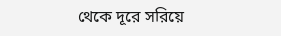থেকে দূরে সরিয়ে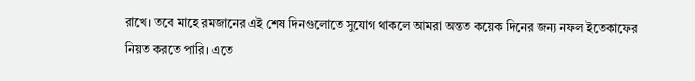রাখে। তবে মাহে রমজানের এই শেষ দিনগুলোতে সুযোগ থাকলে আমরা অন্তত কয়েক দিনের জন্য নফল ইতেকাফের নিয়ত করতে পারি। এতে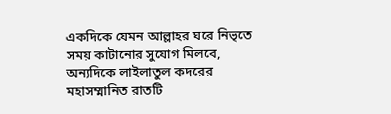একদিকে যেমন আল্লাহর ঘরে নিভৃতে সময় কাটানোর সুযোগ মিলবে, অন্যদিকে লাইলাতুল কদরের মহাসম্মানিত রাতটি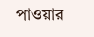পাওয়ার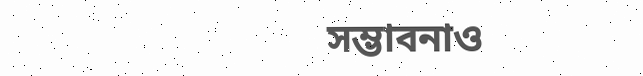সম্ভাবনাও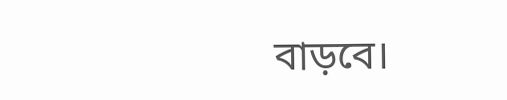বাড়বে।